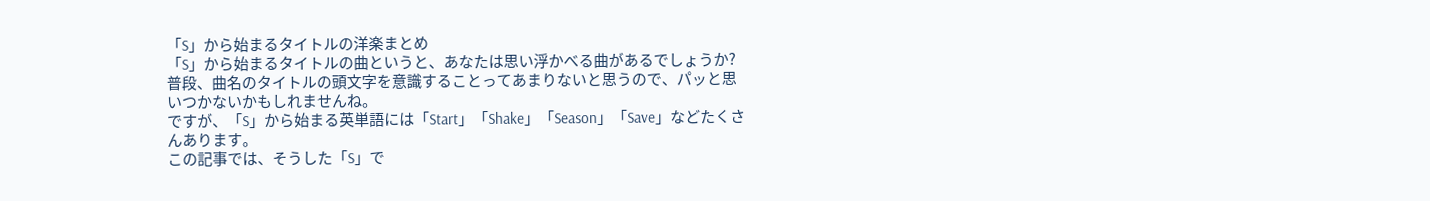「S」から始まるタイトルの洋楽まとめ
「S」から始まるタイトルの曲というと、あなたは思い浮かべる曲があるでしょうか?
普段、曲名のタイトルの頭文字を意識することってあまりないと思うので、パッと思いつかないかもしれませんね。
ですが、「S」から始まる英単語には「Start」「Shake」「Season」「Save」などたくさんあります。
この記事では、そうした「S」で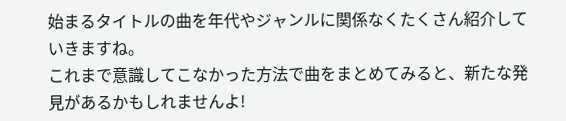始まるタイトルの曲を年代やジャンルに関係なくたくさん紹介していきますね。
これまで意識してこなかった方法で曲をまとめてみると、新たな発見があるかもしれませんよ!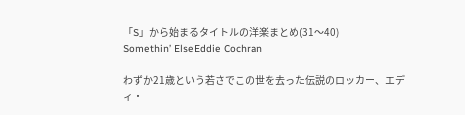「S」から始まるタイトルの洋楽まとめ(31〜40)
Somethin’ ElseEddie Cochran

わずか21歳という若さでこの世を去った伝説のロッカー、エディ・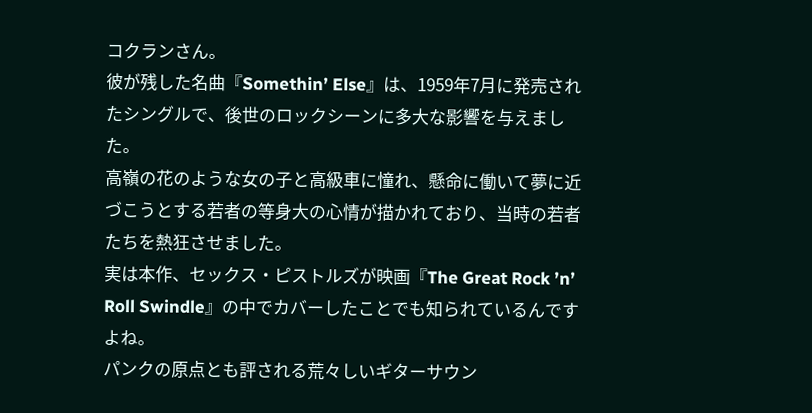コクランさん。
彼が残した名曲『Somethin’ Else』は、1959年7月に発売されたシングルで、後世のロックシーンに多大な影響を与えました。
高嶺の花のような女の子と高級車に憧れ、懸命に働いて夢に近づこうとする若者の等身大の心情が描かれており、当時の若者たちを熱狂させました。
実は本作、セックス・ピストルズが映画『The Great Rock ’n’ Roll Swindle』の中でカバーしたことでも知られているんですよね。
パンクの原点とも評される荒々しいギターサウン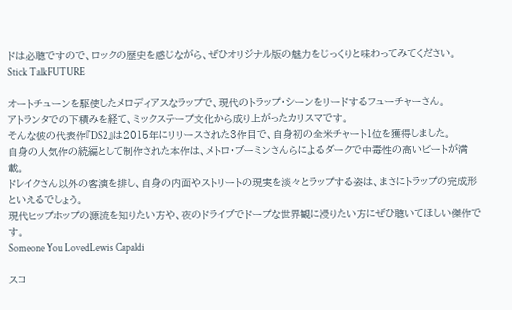ドは必聴ですので、ロックの歴史を感じながら、ぜひオリジナル版の魅力をじっくりと味わってみてください。
Stick TalkFUTURE

オートチューンを駆使したメロディアスなラップで、現代のトラップ・シーンをリードするフューチャーさん。
アトランタでの下積みを経て、ミックステープ文化から成り上がったカリスマです。
そんな彼の代表作『DS2』は2015年にリリースされた3作目で、自身初の全米チャート1位を獲得しました。
自身の人気作の続編として制作された本作は、メトロ・ブーミンさんらによるダークで中毒性の高いビートが満載。
ドレイクさん以外の客演を排し、自身の内面やストリートの現実を淡々とラップする姿は、まさにトラップの完成形といえるでしょう。
現代ヒップホップの源流を知りたい方や、夜のドライブでドープな世界観に浸りたい方にぜひ聴いてほしい傑作です。
Someone You LovedLewis Capaldi

スコ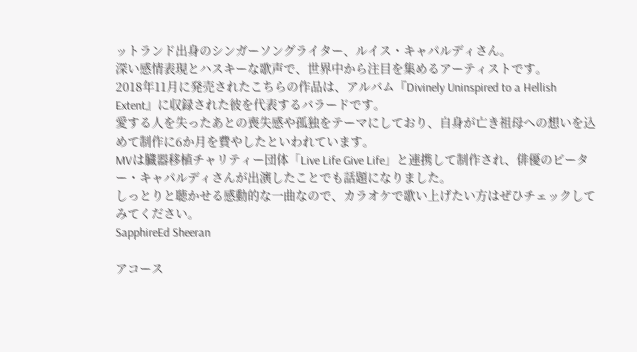ットランド出身のシンガーソングライター、ルイス・キャパルディさん。
深い感情表現とハスキーな歌声で、世界中から注目を集めるアーティストです。
2018年11月に発売されたこちらの作品は、アルバム『Divinely Uninspired to a Hellish Extent』に収録された彼を代表するバラードです。
愛する人を失ったあとの喪失感や孤独をテーマにしており、自身が亡き祖母への想いを込めて制作に6か月を費やしたといわれています。
MVは臓器移植チャリティー団体「Live Life Give Life」と連携して制作され、俳優のピーター・キャパルディさんが出演したことでも話題になりました。
しっとりと聴かせる感動的な一曲なので、カラオケで歌い上げたい方はぜひチェックしてみてください。
SapphireEd Sheeran

アコース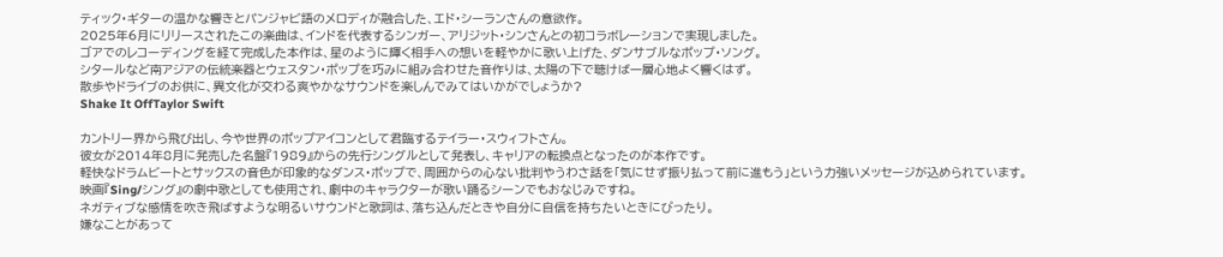ティック・ギターの温かな響きとパンジャビ語のメロディが融合した、エド・シーランさんの意欲作。
2025年6月にリリースされたこの楽曲は、インドを代表するシンガー、アリジット・シンさんとの初コラボレーションで実現しました。
ゴアでのレコーディングを経て完成した本作は、星のように輝く相手への想いを軽やかに歌い上げた、ダンサブルなポップ・ソング。
シタールなど南アジアの伝統楽器とウェスタン・ポップを巧みに組み合わせた音作りは、太陽の下で聴けば一層心地よく響くはず。
散歩やドライブのお供に、異文化が交わる爽やかなサウンドを楽しんでみてはいかがでしょうか?
Shake It OffTaylor Swift

カントリー界から飛び出し、今や世界のポップアイコンとして君臨するテイラー・スウィフトさん。
彼女が2014年8月に発売した名盤『1989』からの先行シングルとして発表し、キャリアの転換点となったのが本作です。
軽快なドラムビートとサックスの音色が印象的なダンス・ポップで、周囲からの心ない批判やうわさ話を「気にせず振り払って前に進もう」という力強いメッセージが込められています。
映画『Sing/シング』の劇中歌としても使用され、劇中のキャラクターが歌い踊るシーンでもおなじみですね。
ネガティブな感情を吹き飛ばすような明るいサウンドと歌詞は、落ち込んだときや自分に自信を持ちたいときにぴったり。
嫌なことがあって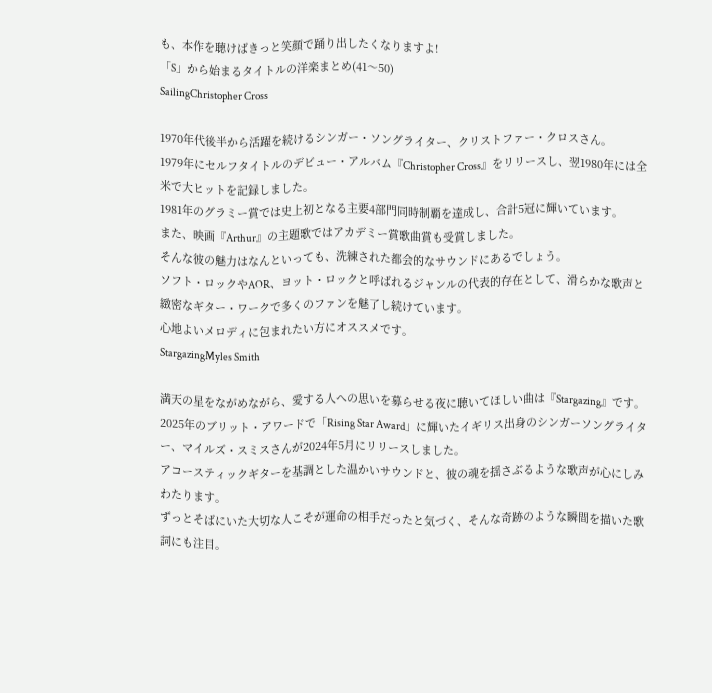も、本作を聴けばきっと笑顔で踊り出したくなりますよ!
「S」から始まるタイトルの洋楽まとめ(41〜50)
SailingChristopher Cross

1970年代後半から活躍を続けるシンガー・ソングライター、クリストファー・クロスさん。
1979年にセルフタイトルのデビュー・アルバム『Christopher Cross』をリリースし、翌1980年には全米で大ヒットを記録しました。
1981年のグラミー賞では史上初となる主要4部門同時制覇を達成し、合計5冠に輝いています。
また、映画『Arthur』の主題歌ではアカデミー賞歌曲賞も受賞しました。
そんな彼の魅力はなんといっても、洗練された都会的なサウンドにあるでしょう。
ソフト・ロックやAOR、ヨット・ロックと呼ばれるジャンルの代表的存在として、滑らかな歌声と緻密なギター・ワークで多くのファンを魅了し続けています。
心地よいメロディに包まれたい方にオススメです。
StargazingMyles Smith

満天の星をながめながら、愛する人への思いを募らせる夜に聴いてほしい曲は『Stargazing』です。
2025年のブリット・アワードで「Rising Star Award」に輝いたイギリス出身のシンガーソングライター、マイルズ・スミスさんが2024年5月にリリースしました。
アコースティックギターを基調とした温かいサウンドと、彼の魂を揺さぶるような歌声が心にしみわたります。
ずっとそばにいた大切な人こそが運命の相手だったと気づく、そんな奇跡のような瞬間を描いた歌詞にも注目。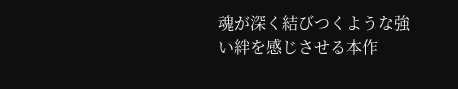魂が深く結びつくような強い絆を感じさせる本作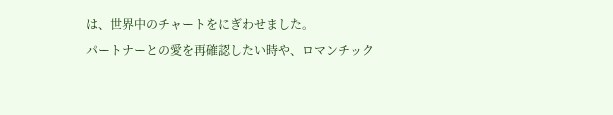は、世界中のチャートをにぎわせました。
パートナーとの愛を再確認したい時や、ロマンチック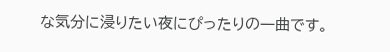な気分に浸りたい夜にぴったりの一曲です。